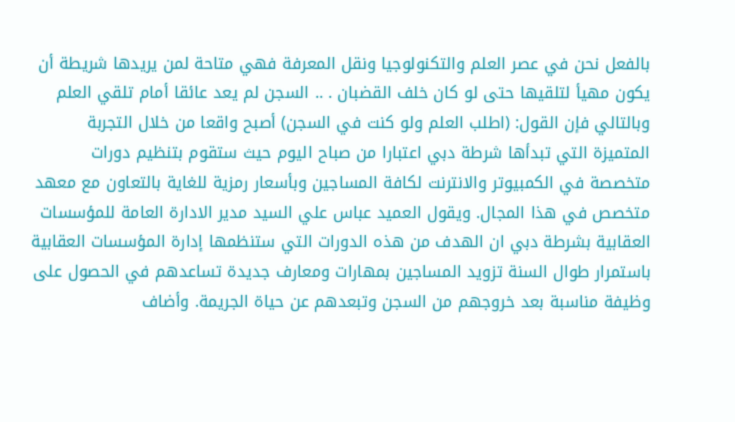بالفعل نحن في عصر العلم والتكنولوجيا ونقل المعرفة فهي متاحة لمن يريدها شريطة أن يكون مهيأ لتلقيها حتى لو كان خلف القضبان . .. السجن لم يعد عائقا أمام تلقي العلم وبالتالي فإن القول: (اطلب العلم ولو كنت في السجن) أصبح واقعا من خلال التجربة المتميزة التي تبدأها شرطة دبي اعتبارا من صباح اليوم حيث ستقوم بتنظيم دورات متخصصة في الكمبيوتر والانترنت لكافة المساجين وبأسعار رمزية للغاية بالتعاون مع معهد متخصص في هذا المجال. ويقول العميد عباس علي السيد مدير الادارة العامة للمؤسسات العقابية بشرطة دبي ان الهدف من هذه الدورات التي ستنظمها إدارة المؤسسات العقابية باستمرار طوال السنة تزويد المساجين بمهارات ومعارف جديدة تساعدهم في الحصول على وظيفة مناسبة بعد خروجهم من السجن وتبعدهم عن حياة الجريمة. وأضاف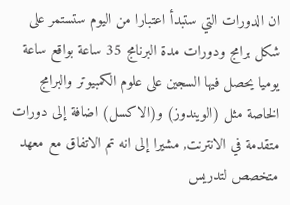ان الدورات التي ستبدأ اعتبارا من اليوم ستستمر على شكل برامج ودورات مدة البرنامج 35 ساعة بواقع ساعة يوميا يحصل فيها السجين على علوم الكمبيوتر والبرامج الخاصة مثل (الويندوز) و(الاكسل) اضافة إلى دورات متقدمة في الانترنت, مشيرا إلى انه تم الاتفاق مع معهد متخصص لتدريس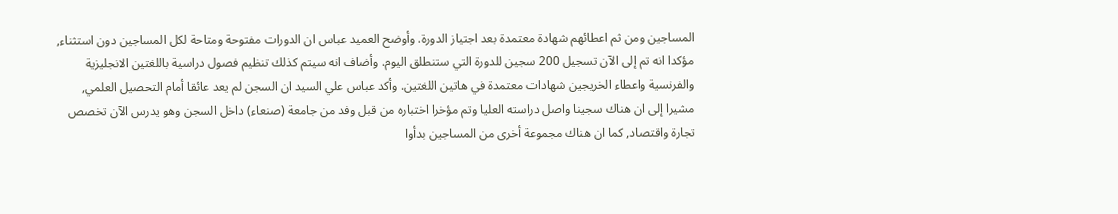المساجين ومن ثم اعطائهم شهادة معتمدة بعد اجتياز الدورة. وأوضح العميد عباس ان الدورات مفتوحة ومتاحة لكل المساجين دون استثناء, مؤكدا انه تم إلى الآن تسجيل 200 سجين للدورة التي ستنطلق اليوم. وأضاف انه سيتم كذلك تنظيم فصول دراسية باللغتين الانجليزية والفرنسية واعطاء الخريجين شهادات معتمدة في هاتين اللغتين. وأكد عباس علي السيد ان السجن لم يعد عائقا أمام التحصيل العلمي, مشيرا إلى ان هناك سجينا واصل دراسته العليا وتم مؤخرا اختباره من قبل وفد من جامعة (صنعاء) داخل السجن وهو يدرس الآن تخصص تجارة واقتصاد, كما ان هناك مجموعة أخرى من المساجين بدأوا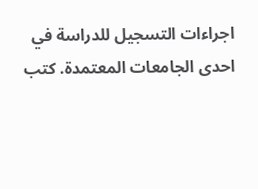اجراءات التسجيل للدراسة في احدى الجامعات المعتمدة. كتب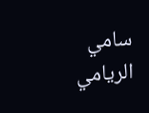سامي الريامي